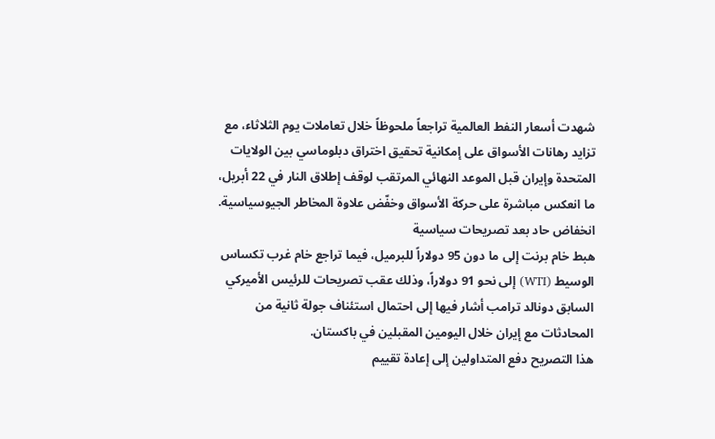شهدت أسعار النفط العالمية تراجعاً ملحوظاً خلال تعاملات يوم الثلاثاء، مع تزايد رهانات الأسواق على إمكانية تحقيق اختراق دبلوماسي بين الولايات المتحدة وإيران قبل الموعد النهائي المرتقب لوقف إطلاق النار في 22 أبريل، ما انعكس مباشرة على حركة الأسواق وخفّض علاوة المخاطر الجيوسياسية.
انخفاض حاد بعد تصريحات سياسية
هبط خام برنت إلى ما دون 95 دولاراً للبرميل، فيما تراجع خام غرب تكساس الوسيط (WTI) إلى نحو 91 دولاراً، وذلك عقب تصريحات للرئيس الأميركي السابق دونالد ترامب أشار فيها إلى احتمال استئناف جولة ثانية من المحادثات مع إيران خلال اليومين المقبلين في باكستان.
هذا التصريح دفع المتداولين إلى إعادة تقييم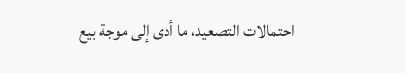احتمالات التصعيد، ما أدى إلى موجة بيع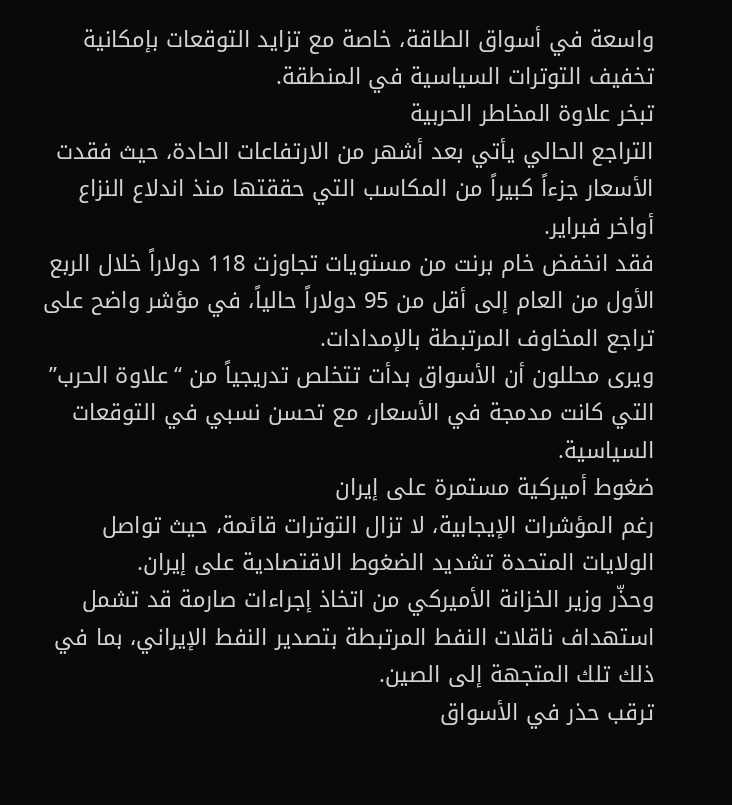واسعة في أسواق الطاقة، خاصة مع تزايد التوقعات بإمكانية تخفيف التوترات السياسية في المنطقة.
تبخر علاوة المخاطر الحربية
التراجع الحالي يأتي بعد أشهر من الارتفاعات الحادة، حيث فقدت الأسعار جزءاً كبيراً من المكاسب التي حققتها منذ اندلاع النزاع أواخر فبراير.
فقد انخفض خام برنت من مستويات تجاوزت 118 دولاراً خلال الربع الأول من العام إلى أقل من 95 دولاراً حالياً، في مؤشر واضح على تراجع المخاوف المرتبطة بالإمدادات.
ويرى محللون أن الأسواق بدأت تتخلص تدريجياً من “علاوة الحرب” التي كانت مدمجة في الأسعار، مع تحسن نسبي في التوقعات السياسية.
ضغوط أميركية مستمرة على إيران
رغم المؤشرات الإيجابية، لا تزال التوترات قائمة، حيث تواصل الولايات المتحدة تشديد الضغوط الاقتصادية على إيران.
وحذّر وزير الخزانة الأميركي من اتخاذ إجراءات صارمة قد تشمل استهداف ناقلات النفط المرتبطة بتصدير النفط الإيراني، بما في ذلك تلك المتجهة إلى الصين.
ترقب حذر في الأسواق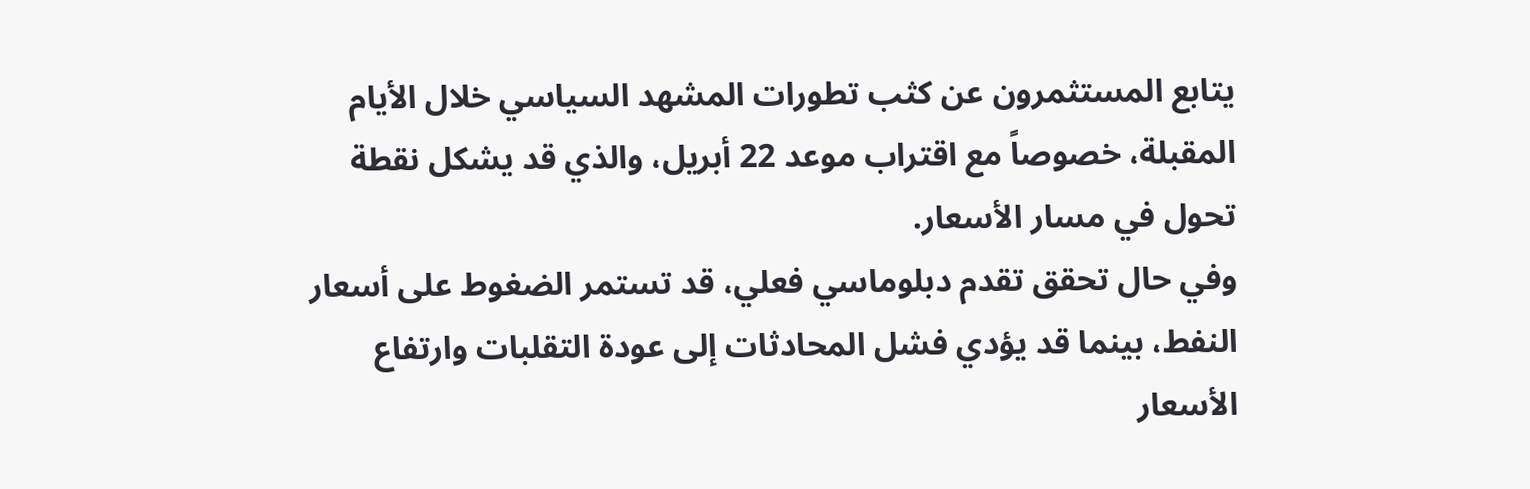يتابع المستثمرون عن كثب تطورات المشهد السياسي خلال الأيام المقبلة، خصوصاً مع اقتراب موعد 22 أبريل، والذي قد يشكل نقطة تحول في مسار الأسعار.
وفي حال تحقق تقدم دبلوماسي فعلي، قد تستمر الضغوط على أسعار النفط، بينما قد يؤدي فشل المحادثات إلى عودة التقلبات وارتفاع الأسعار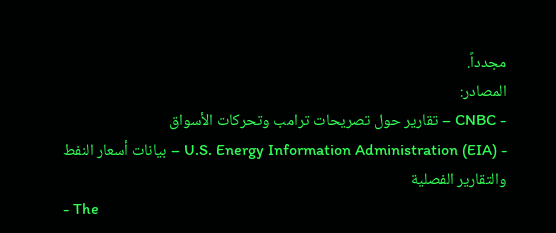مجدداً.
المصادر:
- CNBC – تقارير حول تصريحات ترامب وتحركات الأسواق
- U.S. Energy Information Administration (EIA) – بيانات أسعار النفط والتقارير الفصلية
- The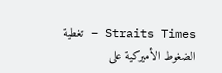Straits Times – تغطية الضغوط الأميركية على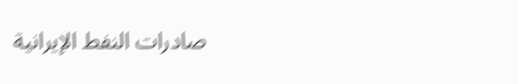صادرات النفط الإيرانية